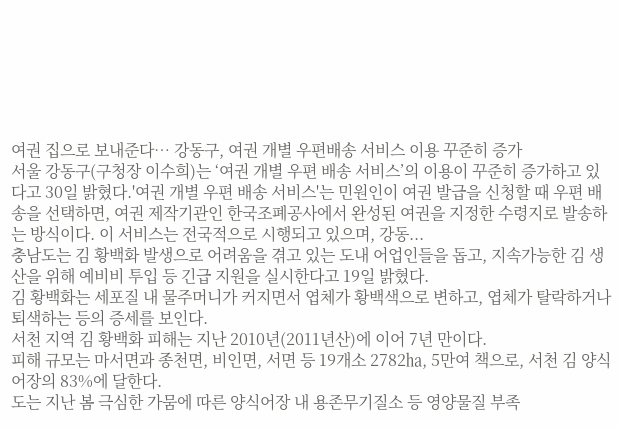여권 집으로 보내준다… 강동구, 여권 개별 우편배송 서비스 이용 꾸준히 증가
서울 강동구(구청장 이수희)는 ‘여권 개별 우편 배송 서비스’의 이용이 꾸준히 증가하고 있다고 30일 밝혔다.'여권 개별 우편 배송 서비스'는 민원인이 여권 발급을 신청할 때 우편 배송을 선택하면, 여권 제작기관인 한국조폐공사에서 완성된 여권을 지정한 수령지로 발송하는 방식이다. 이 서비스는 전국적으로 시행되고 있으며, 강동...
충남도는 김 황백화 발생으로 어려움을 겪고 있는 도내 어업인들을 돕고, 지속가능한 김 생산을 위해 예비비 투입 등 긴급 지원을 실시한다고 19일 밝혔다.
김 황백화는 세포질 내 물주머니가 커지면서 엽체가 황백색으로 변하고, 엽체가 탈락하거나 퇴색하는 등의 증세를 보인다.
서천 지역 김 황백화 피해는 지난 2010년(2011년산)에 이어 7년 만이다.
피해 규모는 마서면과 종천면, 비인면, 서면 등 19개소 2782㏊, 5만여 책으로, 서천 김 양식어장의 83%에 달한다.
도는 지난 봄 극심한 가뭄에 따른 양식어장 내 용존무기질소 등 영양물질 부족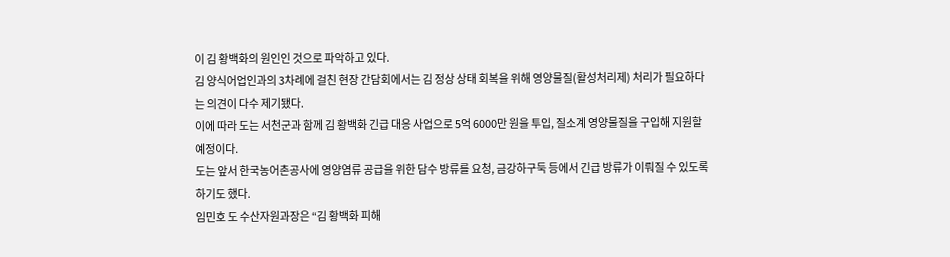이 김 황백화의 원인인 것으로 파악하고 있다.
김 양식어업인과의 3차례에 걸친 현장 간담회에서는 김 정상 상태 회복을 위해 영양물질(활성처리제) 처리가 필요하다는 의견이 다수 제기됐다.
이에 따라 도는 서천군과 함께 김 황백화 긴급 대응 사업으로 5억 6000만 원을 투입, 질소계 영양물질을 구입해 지원할 예정이다.
도는 앞서 한국농어촌공사에 영양염류 공급을 위한 담수 방류를 요청, 금강하구둑 등에서 긴급 방류가 이뤄질 수 있도록 하기도 했다.
임민호 도 수산자원과장은 “김 황백화 피해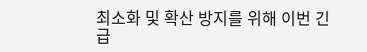최소화 및 확산 방지를 위해 이번 긴급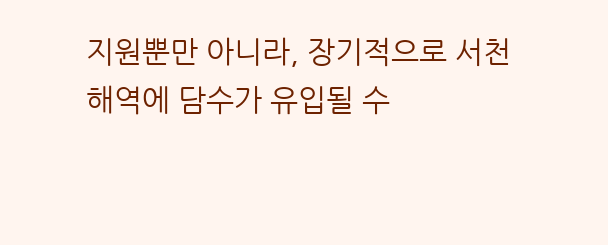지원뿐만 아니라, 장기적으로 서천 해역에 담수가 유입될 수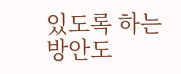있도록 하는 방안도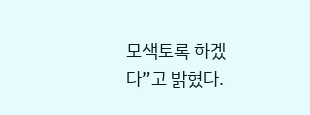모색토록 하겠다”고 밝혔다.